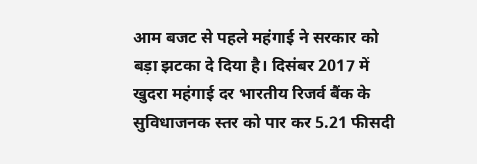आम बजट से पहले महंगाई ने सरकार को बड़ा झटका दे दिया है। दिसंबर 2017 में खुदरा महंगाई दर भारतीय रिजर्व बैंक के सुविधाजनक स्तर को पार कर 5.21 फीसदी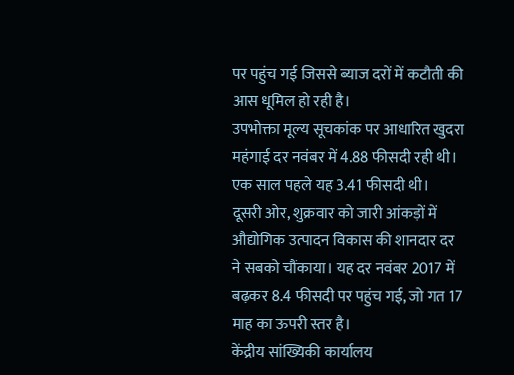पर पहुंच गई जिससे ब्याज दरों में कटौती की आस धूमिल हो रही है।
उपभोक्ता मूल्य सूचकांक पर आधारित खुदरा महंगाई दर नवंबर में 4.88 फीसदी रही थी। एक साल पहले यह 3.41 फीसदी थी।
दूसरी ओर, शुक्रवार को जारी आंकड़ों में औद्योगिक उत्पादन विकास की शानदार दर ने सबको चौंकाया। यह दर नवंबर 2017 में बढ़कर 8.4 फीसदी पर पहुंच गई, जो गत 17 माह का ऊपरी स्तर है।
केंद्रीय सांख्यिकी कार्यालय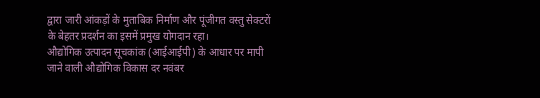द्वारा जारी आंकड़ों के मुताबिक निर्माण और पूंजीगत वस्तु सेक्टरों के बेहतर प्रदर्शन का इसमें प्रमुख योगदान रहा।
औद्योगिक उत्पादन सूचकांक (आईआईपी) के आधार पर मापी जाने वाली औद्योगिक विकास दर नवंबर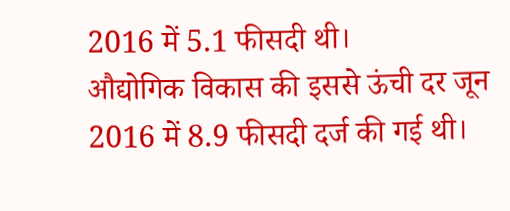2016 में 5.1 फीसदी थी।
औद्योगिक विकास की इससे ऊंची दर जून 2016 में 8.9 फीसदी दर्ज की गई थी।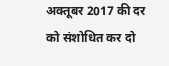अक्तूबर 2017 की दर को संशोधित कर दो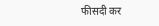फीसदी कर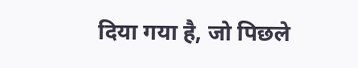दिया गया है, जो पिछले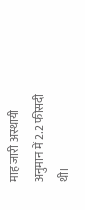माह जारी अस्थायी अनुमान में 2.2 फीसदी थी।